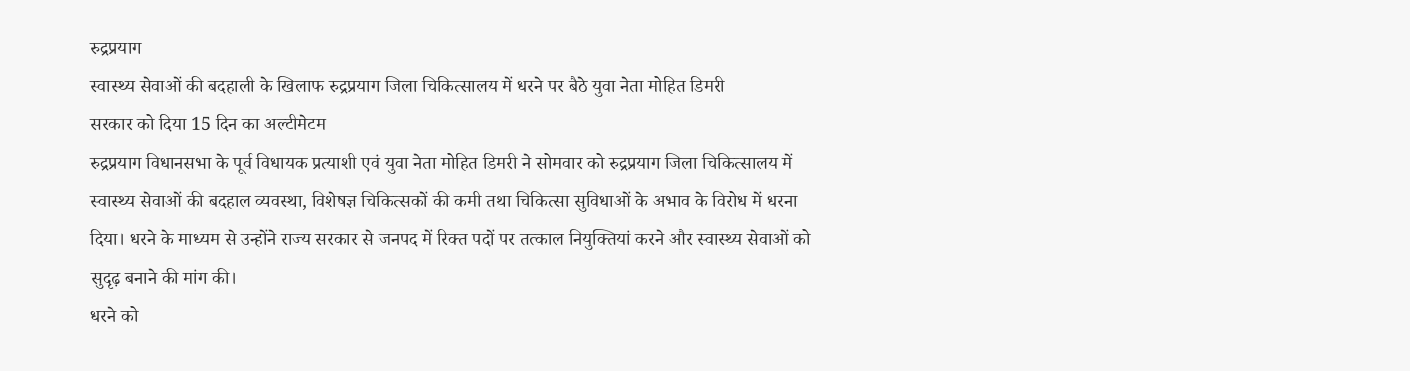रुद्रप्रयाग
स्वास्थ्य सेवाओं की बदहाली के खिलाफ रुद्रप्रयाग जिला चिकित्सालय में धरने पर बैठे युवा नेता मोहित डिमरी
सरकार को दिया 15 दिन का अल्टीमेटम
रुद्रप्रयाग विधानसभा के पूर्व विधायक प्रत्याशी एवं युवा नेता मोहित डिमरी ने सोमवार को रुद्रप्रयाग जिला चिकित्सालय में स्वास्थ्य सेवाओं की बदहाल व्यवस्था, विशेषज्ञ चिकित्सकों की कमी तथा चिकित्सा सुविधाओं के अभाव के विरोध में धरना दिया। धरने के माध्यम से उन्होंने राज्य सरकार से जनपद में रिक्त पदों पर तत्काल नियुक्तियां करने और स्वास्थ्य सेवाओं को सुदृढ़ बनाने की मांग की।
धरने को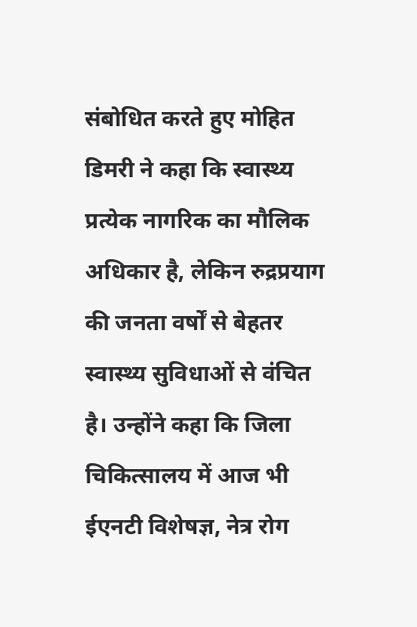संबोधित करते हुए मोहित डिमरी ने कहा कि स्वास्थ्य प्रत्येक नागरिक का मौलिक अधिकार है, लेकिन रुद्रप्रयाग की जनता वर्षों से बेहतर स्वास्थ्य सुविधाओं से वंचित है। उन्होंने कहा कि जिला चिकित्सालय में आज भी ईएनटी विशेषज्ञ, नेत्र रोग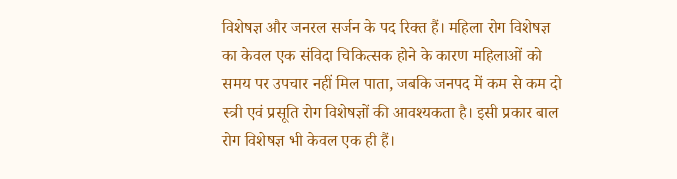विशेषज्ञ और जनरल सर्जन के पद रिक्त हैं। महिला रोग विशेषज्ञ का केवल एक संविदा चिकित्सक होने के कारण महिलाओं को समय पर उपचार नहीं मिल पाता, जबकि जनपद में कम से कम दो स्त्री एवं प्रसूति रोग विशेषज्ञों की आवश्यकता है। इसी प्रकार बाल रोग विशेषज्ञ भी केवल एक ही हैं।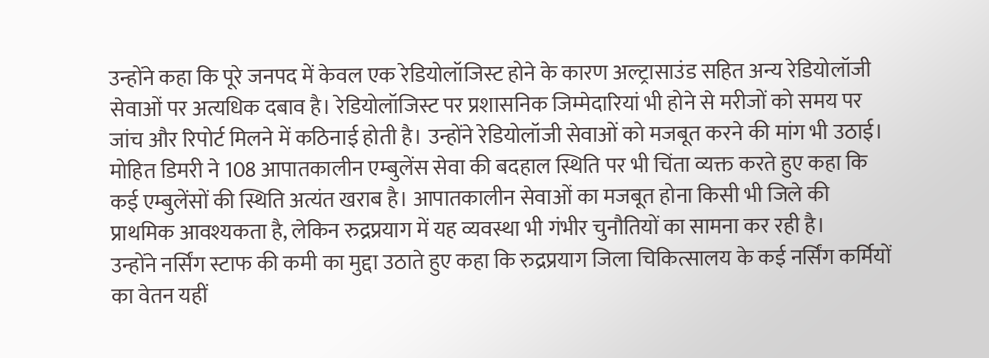उन्होंने कहा कि पूरे जनपद में केवल एक रेडियोलॉजिस्ट होने के कारण अल्ट्रासाउंड सहित अन्य रेडियोलॉजी सेवाओं पर अत्यधिक दबाव है। रेडियोलॉजिस्ट पर प्रशासनिक जिम्मेदारियां भी होने से मरीजों को समय पर जांच और रिपोर्ट मिलने में कठिनाई होती है। उन्होंने रेडियोलॉजी सेवाओं को मजबूत करने की मांग भी उठाई।
मोहित डिमरी ने 108 आपातकालीन एम्बुलेंस सेवा की बदहाल स्थिति पर भी चिंता व्यक्त करते हुए कहा कि कई एम्बुलेंसों की स्थिति अत्यंत खराब है। आपातकालीन सेवाओं का मजबूत होना किसी भी जिले की प्राथमिक आवश्यकता है, लेकिन रुद्रप्रयाग में यह व्यवस्था भी गंभीर चुनौतियों का सामना कर रही है।
उन्होंने नर्सिंग स्टाफ की कमी का मुद्दा उठाते हुए कहा कि रुद्रप्रयाग जिला चिकित्सालय के कई नर्सिंग कर्मियों का वेतन यहीं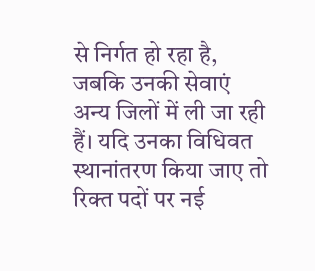से निर्गत हो रहा है, जबकि उनकी सेवाएं अन्य जिलों में ली जा रही हैं। यदि उनका विधिवत स्थानांतरण किया जाए तो रिक्त पदों पर नई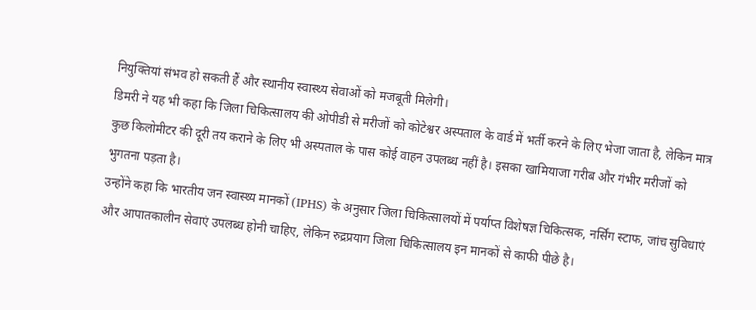नियुक्तियां संभव हो सकती हैं और स्थानीय स्वास्थ्य सेवाओं को मजबूती मिलेगी।
डिमरी ने यह भी कहा कि जिला चिकित्सालय की ओपीडी से मरीजों को कोटेश्वर अस्पताल के वार्ड में भर्ती करने के लिए भेजा जाता है, लेकिन मात्र कुछ किलोमीटर की दूरी तय कराने के लिए भी अस्पताल के पास कोई वाहन उपलब्ध नहीं है। इसका खामियाजा गरीब और गंभीर मरीजों को भुगतना पड़ता है।
उन्होंने कहा कि भारतीय जन स्वास्थ्य मानकों (IPHS) के अनुसार जिला चिकित्सालयों में पर्याप्त विशेषज्ञ चिकित्सक, नर्सिंग स्टाफ, जांच सुविधाएं और आपातकालीन सेवाएं उपलब्ध होनी चाहिए, लेकिन रुद्रप्रयाग जिला चिकित्सालय इन मानकों से काफी पीछे है।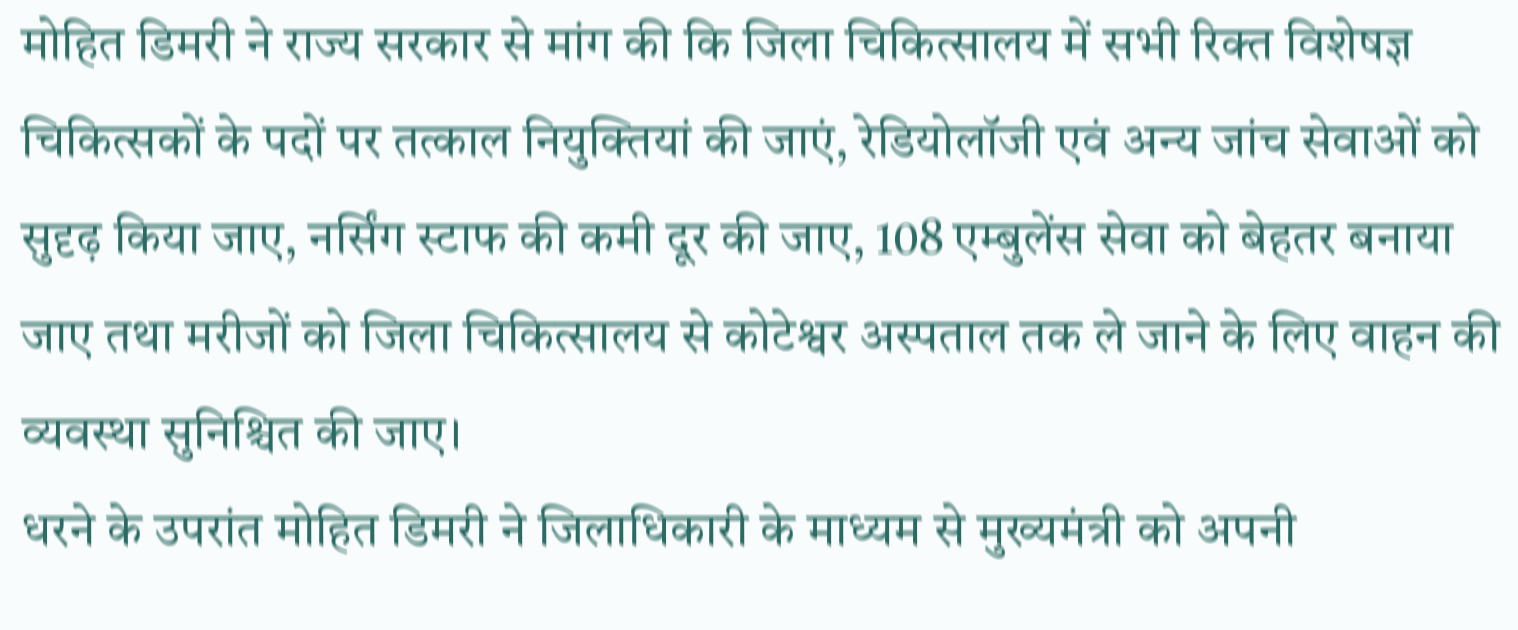मोहित डिमरी ने राज्य सरकार से मांग की कि जिला चिकित्सालय में सभी रिक्त विशेषज्ञ चिकित्सकों के पदों पर तत्काल नियुक्तियां की जाएं, रेडियोलॉजी एवं अन्य जांच सेवाओं को सुदृढ़ किया जाए, नर्सिंग स्टाफ की कमी दूर की जाए, 108 एम्बुलेंस सेवा को बेहतर बनाया जाए तथा मरीजों को जिला चिकित्सालय से कोटेश्वर अस्पताल तक ले जाने के लिए वाहन की व्यवस्था सुनिश्चित की जाए।
धरने के उपरांत मोहित डिमरी ने जिलाधिकारी के माध्यम से मुख्यमंत्री को अपनी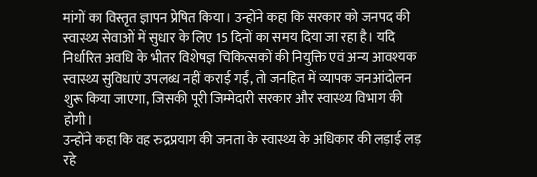मांगों का विस्तृत ज्ञापन प्रेषित किया। उन्होंने कहा कि सरकार को जनपद की स्वास्थ्य सेवाओं में सुधार के लिए 15 दिनों का समय दिया जा रहा है। यदि निर्धारित अवधि के भीतर विशेषज्ञ चिकित्सकों की नियुक्ति एवं अन्य आवश्यक स्वास्थ्य सुविधाएं उपलब्ध नहीं कराई गईं, तो जनहित में व्यापक जनआंदोलन शुरू किया जाएगा, जिसकी पूरी जिम्मेदारी सरकार और स्वास्थ्य विभाग की होगी।
उन्होंने कहा कि वह रुद्रप्रयाग की जनता के स्वास्थ्य के अधिकार की लड़ाई लड़ रहे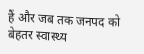हैं और जब तक जनपद को बेहतर स्वास्थ्य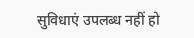सुविधाएं उपलब्ध नहीं हो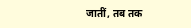जातीं, तब तक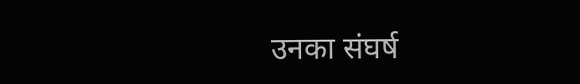उनका संघर्ष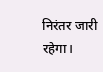निरंतर जारी रहेगा।